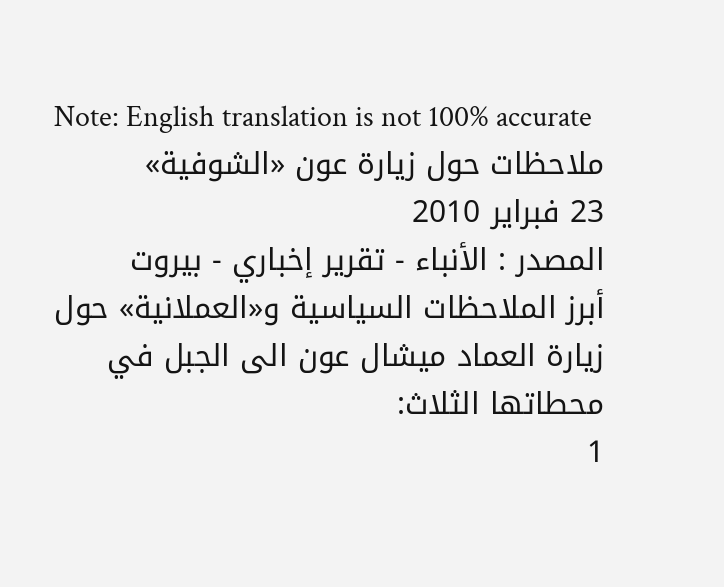Note: English translation is not 100% accurate
ملاحظات حول زيارة عون «الشوفية»
23 فبراير 2010
المصدر : الأنباء - تقرير إخباري - بيروت
أبرز الملاحظات السياسية و«العملانية» حول زيارة العماد ميشال عون الى الجبل في محطاتها الثلاث:
1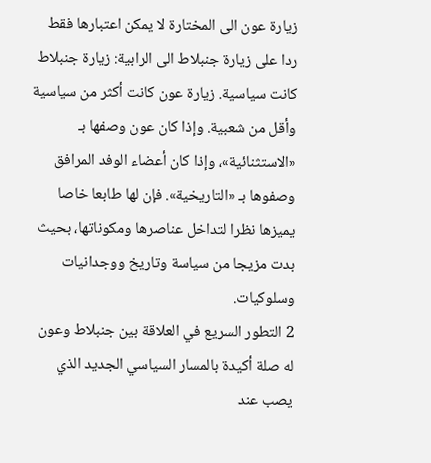زيارة عون الى المختارة لا يمكن اعتبارها فقط ردا على زيارة جنبلاط الى الرابية: زيارة جنبلاط كانت سياسية. زيارة عون كانت أكثر من سياسية وأقل من شعبية. وإذا كان عون وصفها بـ «الاستثنائية»، وإذا كان أعضاء الوفد المرافق وصفوها بـ «التاريخية». فإن لها طابعا خاصا يميزها نظرا لتداخل عناصرها ومكوناتها، بحيث بدت مزيجا من سياسة وتاريخ ووجدانيات وسلوكيات.
2 التطور السريع في العلاقة بين جنبلاط وعون له صلة أكيدة بالمسار السياسي الجديد الذي يصب عند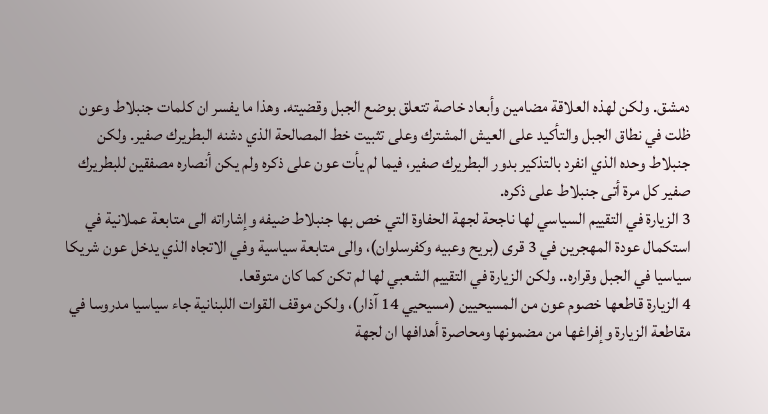دمشق. ولكن لهذه العلاقة مضامين وأبعاد خاصة تتعلق بوضع الجبل وقضيته. وهذا ما يفسر ان كلمات جنبلاط وعون ظلت في نطاق الجبل والتأكيد على العيش المشترك وعلى تثبيت خط المصالحة الذي دشنه البطريرك صفير. ولكن جنبلاط وحده الذي انفرد بالتذكير بدور البطريرك صفير، فيما لم يأت عون على ذكره ولم يكن أنصاره مصفقين للبطريرك صفير كل مرة أتى جنبلاط على ذكره.
3 الزيارة في التقييم السياسي لها ناجحة لجهة الحفاوة التي خص بها جنبلاط ضيفه وإشاراته الى متابعة عملانية في استكمال عودة المهجرين في 3 قرى (بريح وعبيه وكفرسلوان)، والى متابعة سياسية وفي الاتجاه الذي يدخل عون شريكا سياسيا في الجبل وقراره.. ولكن الزيارة في التقييم الشعبي لها لم تكن كما كان متوقعا.
4 الزيارة قاطعها خصوم عون من المسيحيين (مسيحيي 14 آذار)، ولكن موقف القوات اللبنانية جاء سياسيا مدروسا في مقاطعة الزيارة وإفراغها من مضمونها ومحاصرة أهدافها ان لجهة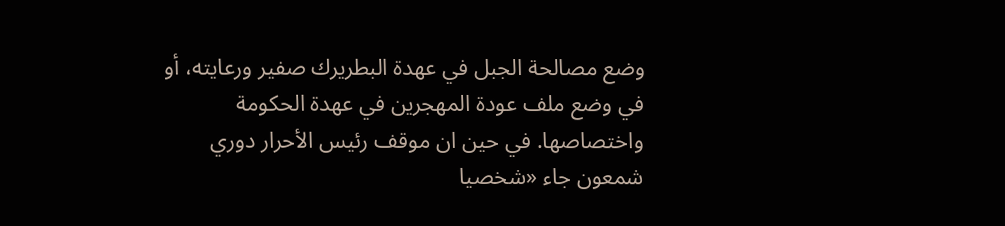وضع مصالحة الجبل في عهدة البطريرك صفير ورعايته، أو في وضع ملف عودة المهجرين في عهدة الحكومة واختصاصها. في حين ان موقف رئيس الأحرار دوري شمعون جاء «شخصيا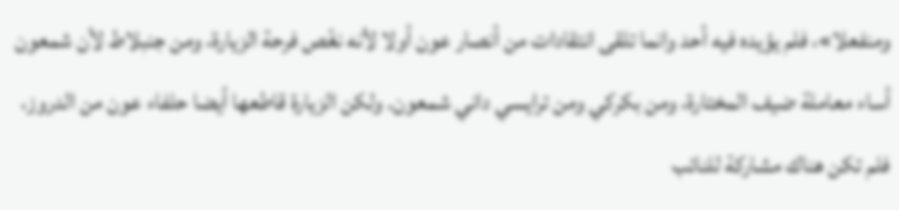ومنفعلا»، فلم يؤيده فيه أحد وانما تلقى انتقادات من أنصار عون أولا لأنه نغّص فرحة الزيارة، ومن جنبلاط لأن شمعون أساء معاملة ضيف المختارة، ومن بكركي ومن ترايسي داني شمعون. ولكن الزيارة قاطعها أيضا حلفاء عون من الدروز، فلم تكن هناك مشاركة للنائب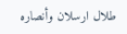طلال ارسلان وأنصاره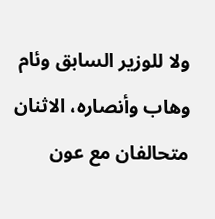ولا للوزير السابق وئام وهاب وأنصاره، الاثنان متحالفان مع عون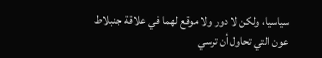سياسيا، ولكن لا دور ولا موقع لهما في علاقة جنبلاط عون التي تحاول أن ترسي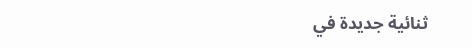ثنائية جديدة في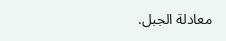معادلة الجبل.